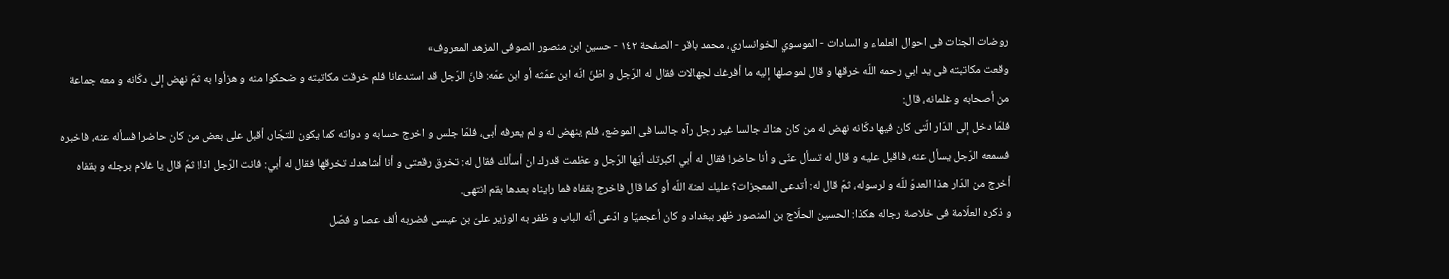روضات الجنات فی احوال العلماء و السادات - الموسوي الخوانساري، محمد باقر - الصفحة ١٤٢ - حسين ابن منصور الصوفى المزهد المعروف»
وقعت مكاتبته فى يد ابي رحمه اللّه خرقها و قال لموصلها إليه ما أفرغك لجهالات فقال له الرّجل و اظنّ انّه ابن عمّثه أو ابن عمّه: فانّ الرّجل قد استدعانا فلم خرقت مكاتبته و ضحكوا منه و هزأوا به ثمّ نهض إلى دكّانه و معه جماعة من أصحابه و غلمانه، قال:
فلمّا دخل إلى الدّار الّتى كان فيها دكّانه نهض له من كان هناك جالسا غير رجل رآه جالسا فى الموضع، فلم ينهض له و لم يعرفه أبى، فلمّا جلس و اخرج حسابه و دواته كما يكون للتجّار، أقبل على بعض من كان حاضرا فسأله عنه، فاخبره فسمعه الرّجل يسأل عنه، فاقبل عليه و قال له تسأل عنّى و أنا حاضر! فقال له أبي اكبرتك أيّها الرّجل و عظمت قدرك ان أسألك فقال له: تخرق رقعتى و أنا أشاهدك تخرقها فقال له أبي: فانت الرّجل اذا! ثمّ قال يا غلام برجله و بقفاه أخرج من الدّار هذا العدوّ للّه و لرسوله، ثمّ قال له: أتدعى المعجزات؟ عليك لعنة اللّه أو كما قال فاخرج بقفاه فما رايناه بعدها بقم انتهى.
و ذكره العلّامة فى خلاصة رجاله هكذا: الحسين الحلّاج بن المنصور ظهر ببغداد و كان أعجميّا و ادّعى أنّه الباب و ظفر به الوزير علىّ بن عيسى فضربه ألف عصا و فصّل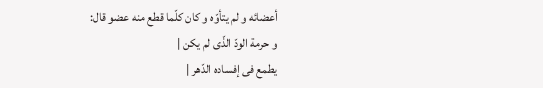أعضائه و لم يتأوّه و كان كلّما قطع منه عضو قال:
و حرمة الودّ الذّى لم يكن |
يطمع فى إفساده الدّهر |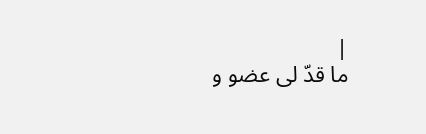|
ما قدّ لى عضو و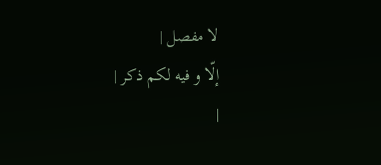لا مفصل |
إلّا و فيه لكم ذكر |
|